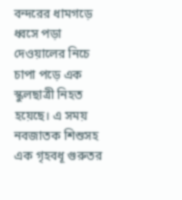বন্দরের ধামগড়ে ধ্বসে পড়া দেওয়ালের নিচে চাপা পড়ে এক স্কুলছাত্রী নিহত হয়েছে। এ সময় নবজাতক শিশুসহ এক গৃহবধূ গুরুতর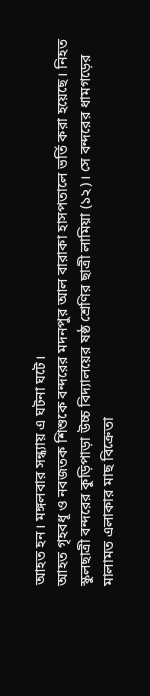আহত হন। মঙ্গলবার সন্ধ্যায় এ ঘটনা ঘটে।
আহত গৃহবধূ ও নবজতক শিশুকে বন্দরের মদনপুর আল বারাকা হাসপতালে ভর্তি করা হয়েছে। নিহত স্কুলছাত্রী বন্দরের কুড়িপাড়া উচ্চ বিদ্যালয়ের ষষ্ঠ শ্রেণির ছাত্রী লামিয়া (১২)। সে বন্দরের ধামগড়ের মালামত এলাকার মাছ বিক্রেতা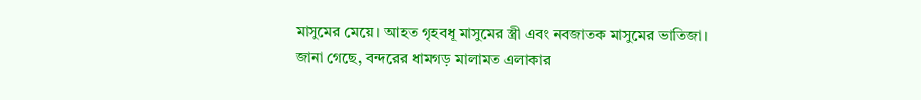মাসুমের মেয়ে। আহত গৃহবধূ মাসুমের স্ত্রী এবং নবজাতক মাসুমের ভাতিজা।
জানা গেছে, বন্দরের ধামগড় মালামত এলাকার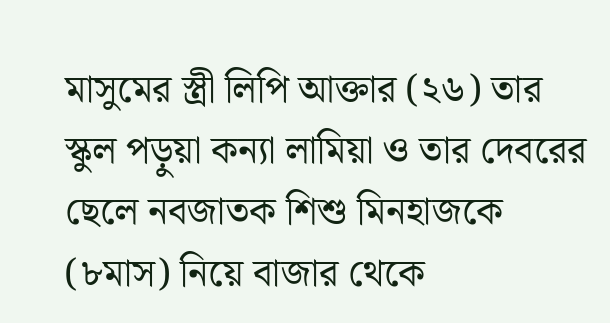মাসুমের স্ত্রী লিপি আক্তার (২৬) তার স্কুল পড়ুয়া কন্যা লামিয়া ও তার দেবরের ছেলে নবজাতক শিশু মিনহাজকে (৮মাস) নিয়ে বাজার থেকে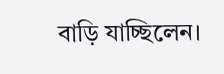বাড়ি যাচ্ছিলেন।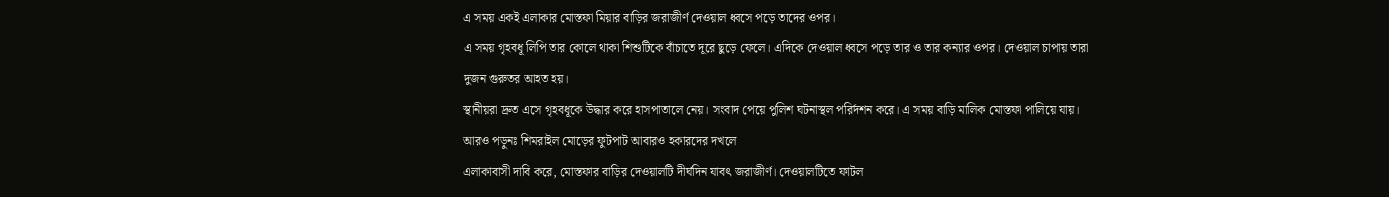এ সময় একই এলাকার মোস্তফা মিয়ার বাড়ির জরাজীর্ণ দেওয়াল ধ্বসে পড়ে তাদের ওপর।
এ সময় গৃহবধূ লিপি তার কোলে থাকা শিশুটিকে বাঁচাতে দূরে ছুড়ে ফেলে। এদিকে দেওয়াল ধ্বসে পড়ে তার ও তার কন্যার ওপর। দেওয়াল চাপায় তারা দুজন গুরুতর আহত হয়।
স্থানীয়রা দ্রুত এসে গৃহবধূকে উদ্ধার করে হাসপাতালে নেয়। সংবাদ পেয়ে পুলিশ ঘটনাস্থল পরির্দশন করে। এ সময় বাড়ি মালিক মোস্তফা পালিয়ে যায়।
আরও পড়ুনঃ শিমরাইল মোড়ের ফুটপাট আবারও হকারদের দখলে
এলাকাবাসী দাবি করে, মোস্তফার বাড়ির দেওয়ালটি দীর্ঘদিন যাবৎ জরাজীর্ণ। দেওয়ালটিতে ফাটল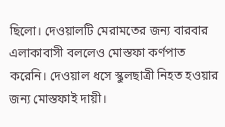ছিলো। দেওয়ালটি মেরামতের জন্য বারবার এলাকাবাসী বললেও মোস্তফা কর্ণপাত করেনি। দেওয়াল ধসে স্কুলছাত্রী নিহত হওয়ার জন্য মোস্তফাই দায়ী।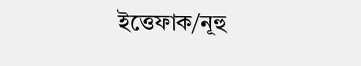ইত্তেফাক/নূহু